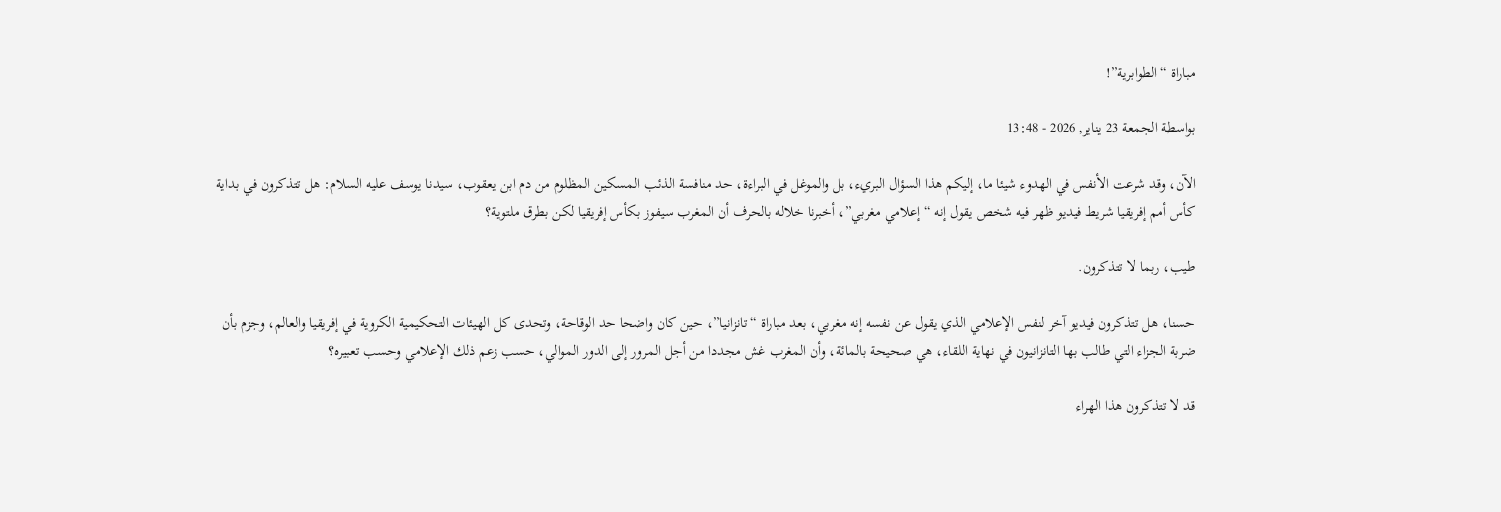مباراة “الطوابرية”!

بواسطة الجمعة 23 يناير, 2026 - 13:48

الآن، وقد شرعت الأنفس في الهدوء شيئا ما، إليكم هذا السؤال البريء، بل والموغل في البراءة، حد منافسة الذئب المسكين المظلوم من دم ابن يعقوب، سيدنا يوسف عليه السلام: هل تتذكرون في بداية كأس أمم إفريقيا شريط فيديو ظهر فيه شخص يقول إنه “إعلامي مغربي”، أخبرنا خلاله بالحرف أن المغرب سيفوز بكأس إفريقيا لكن بطرق ملتوية؟

طيب، ربما لا تتذكرون.

حسنا، هل تتذكرون فيديو آخر لنفس الإعلامي الذي يقول عن نفسه إنه مغربي، بعد مباراة “تانزانيا”، حين كان واضحا حد الوقاحة، وتحدى كل الهيئات التحكيمية الكروية في إفريقيا والعالم، وجزم بأن ضربة الجزاء التي طالب بها التانزانيون في نهاية اللقاء، هي صحيحة بالمائة، وأن المغرب غش مجددا من أجل المرور إلى الدور الموالي، حسب زعم ذلك الإعلامي وحسب تعبيره؟

قد لا تتذكرون هذا الهراء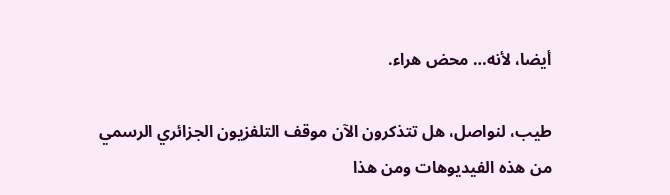أيضا، لأنه… محض هراء.

طيب، لنواصل، هل تتذكرون الآن موقف التلفزيون الجزائري الرسمي من هذه الفيديوهات ومن هذا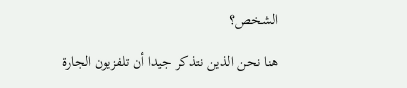الشخص؟

هنا نحن الذين نتذكر جيدا أن تلفزيون الجارة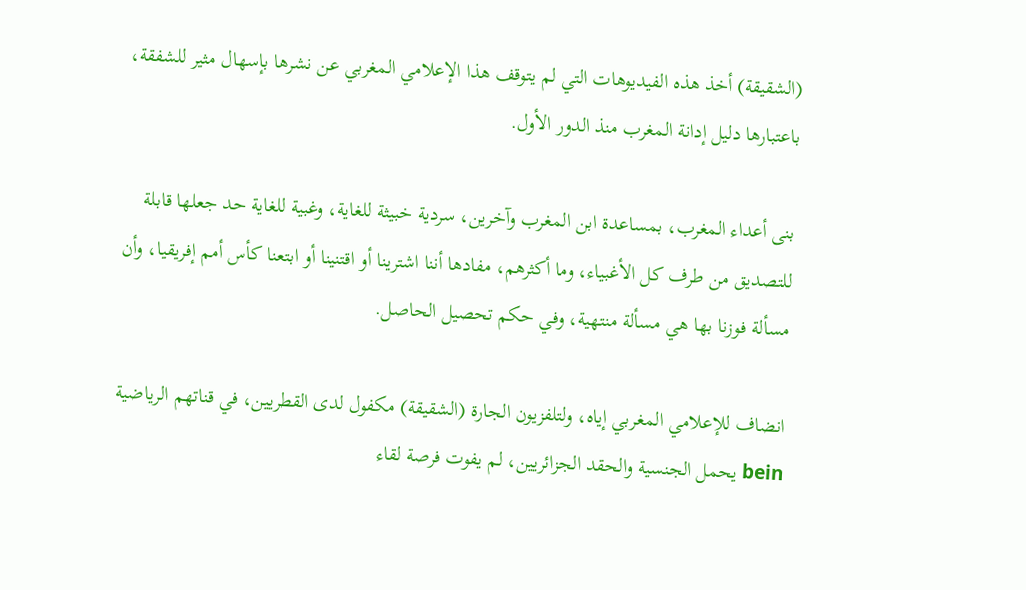(الشقيقة) أخذ هذه الفيديوهات التي لم يتوقف هذا الإعلامي المغربي عن نشرها بإسهال مثير للشفقة، باعتبارها دليل إدانة المغرب منذ الدور الأول.

بنى أعداء المغرب، بمساعدة ابن المغرب وآخرين، سردية خبيثة للغاية، وغبية للغاية حد جعلها قابلة للتصديق من طرف كل الأغبياء، وما أكثرهم، مفادها أننا اشترينا أو اقتنينا أو ابتعنا كأس أمم إفريقيا، وأن مسألة فوزنا بها هي مسألة منتهية، وفي حكم تحصيل الحاصل.

انضاف للإعلامي المغربي إياه، ولتلفزيون الجارة (الشقيقة) مكفول لدى القطريين، في قناتهم الرياضية bein يحمل الجنسية والحقد الجزائريين، لم يفوت فرصة لقاء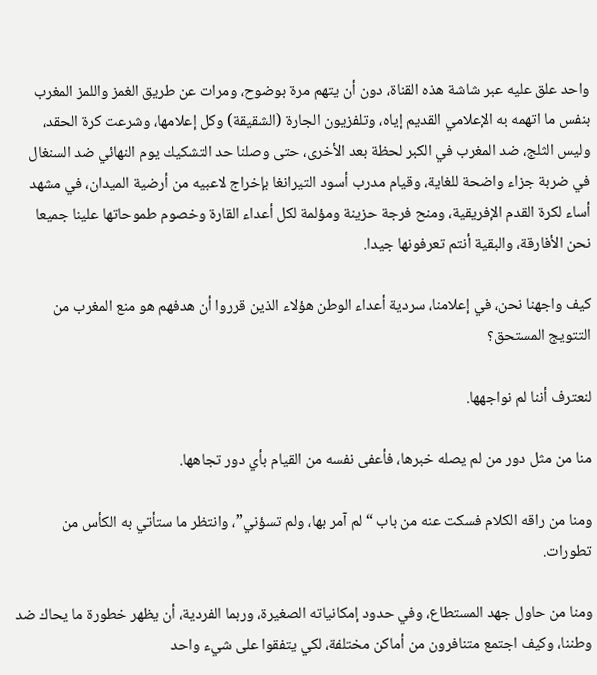واحد علق عليه عبر شاشة هذه القناة، دون أن يتهم مرة بوضوح، ومرات عن طريق الغمز واللمز المغرب بنفس ما اتهمه به الإعلامي القديم إياه، وتلفزيون الجارة (الشقيقة) وكل إعلامها، وشرعت كرة الحقد، وليس الثلج، ضد المغرب في الكبر لحظة بعد الأخرى، حتى وصلنا حد التشكيك يوم النهائي ضد السنغال في ضربة جزاء واضحة للغاية، وقيام مدرب أسود التيرانغا بإخراج لاعبيه من أرضية الميدان، في مشهد أساء لكرة القدم الإفريقية، ومنح فرجة حزينة ومؤلمة لكل أعداء القارة وخصوم طموحاتها علينا جميعا نحن الأفارقة، والبقية أنتم تعرفونها جيدا.

كيف واجهنا نحن، في إعلامنا، سردية أعداء الوطن هؤلاء الذين قرروا أن هدفهم هو منع المغرب من التتويج المستحق؟

لنعترف أننا لم نواجهها.

منا من مثل دور من لم يصله خبرها، فأعفى نفسه من القيام بأي دور تجاهها.

ومنا من راقه الكلام فسكت عنه من باب “لم آمر بها، ولم تسؤني”، وانتظر ما ستأتي به الكأس من تطورات.

ومنا من حاول جهد المستطاع، وفي حدود إمكانياته الصغيرة، وربما الفردية، أن يظهر خطورة ما يحاك ضد وطننا، وكيف اجتمع متنافرون من أماكن مختلفة، لكي يتفقوا على شيء واحد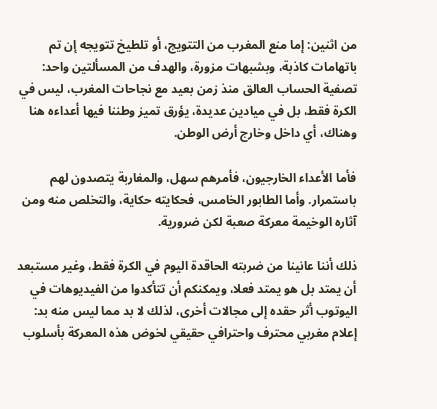من اثنين: إما منع المغرب من التتويج، أو تلطيخ تتويجه إن تم باتهامات كاذبة، وبشبهات مزورة، والهدف من المسألتين واحد: تصفية الحساب العالق منذ زمن بعيد مع نجاحات المغرب، ليس في الكرة فقط، بل في ميادين عديدة، يؤرق تميز وطننا فيها أعداءه هنا وهناك، أي داخل وخارج أرض الوطن.

فأما الأعداء الخارجيون، فأمرهم سهل، والمغاربة يتصدون لهم باستمرار. وأما الطابور الخامس، فحكايته حكاية، والتخلص منه ومن آثاره الوخيمة معركة صعبة لكن ضرورية.

ذلك أننا عانينا من ضربته الحاقدة اليوم في الكرة فقط، وغير مستبعد أن يمتد بل هو يمتد فعلا، ويمكنكم أن تتأكدوا من الفيديوهات في اليوتوب أثر حقده إلى مجالات أخرى، لذلك لا بد مما ليس منه بد: إعلام مغربي محترف واحترافي حقيقي لخوض هذه المعركة بأسلوب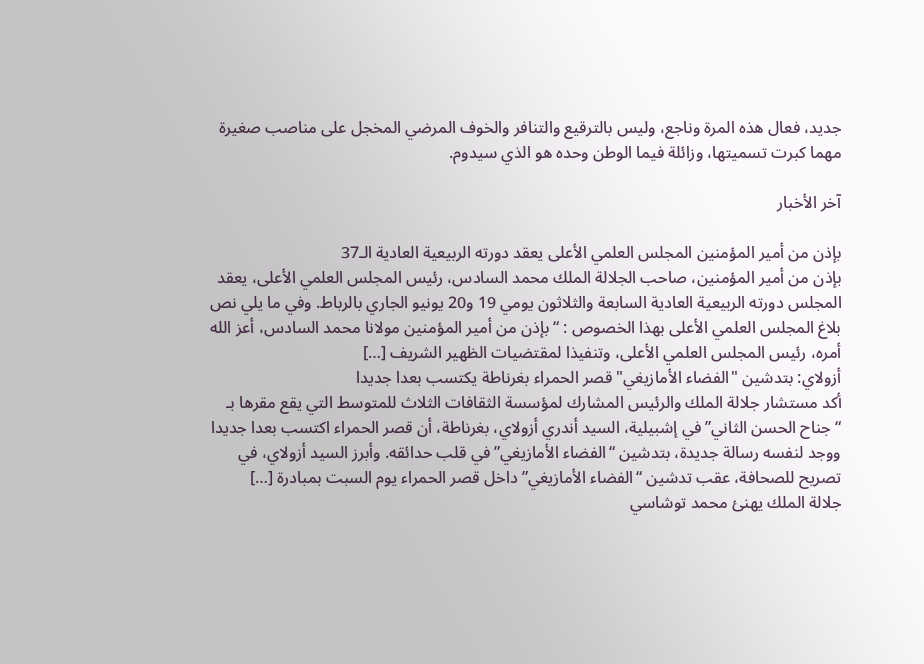جديد، فعال هذه المرة وناجع، وليس بالترقيع والتنافر والخوف المرضي المخجل على مناصب صغيرة مهما كبرت تسميتها، وزائلة فيما الوطن وحده هو الذي سيدوم.

آخر الأخبار

بإذن من أمير المؤمنين المجلس العلمي الأعلى يعقد دورته الربيعية العادية الـ37
بإذن من أمير المؤمنين، صاحب الجلالة الملك محمد السادس، رئيس المجلس العلمي الأعلى، يعقد المجلس دورته الربيعية العادية السابعة والثلاثون يومي 19 و20 يونيو الجاري بالرباط. وفي ما يلي نص بلاغ المجلس العلمي الأعلى بهذا الخصوص : “بإذن من أمير المؤمنين مولانا محمد السادس، أعز الله أمره، رئيس المجلس العلمي الأعلى، وتنفيذا لمقتضيات الظهير الشريف […]
أزولاي: بتدشين "الفضاء الأمازيغي" قصر الحمراء بغرناطة يكتسب بعدا جديدا
أكد مستشار جلالة الملك والرئيس المشارك لمؤسسة الثقافات الثلاث للمتوسط التي يقع مقرها بـ “جناح الحسن الثاني” في إشبيلية، السيد أندري أزولاي، بغرناطة، أن قصر الحمراء اكتسب بعدا جديدا ووجد لنفسه رسالة جديدة، بتدشين “الفضاء الأمازيغي” في قلب حدائقه. وأبرز السيد أزولاي، في تصريح للصحافة، عقب تدشين “الفضاء الأمازيغي” داخل قصر الحمراء يوم السبت بمبادرة […]
جلالة الملك يهنئ محمد توشاسي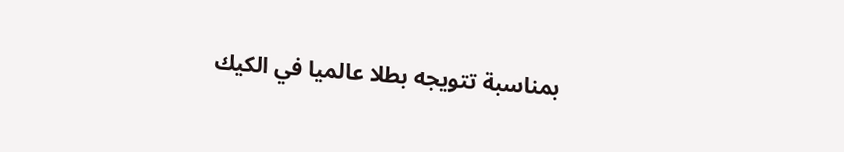بمناسبة تتويجه بطلا عالميا في الكيك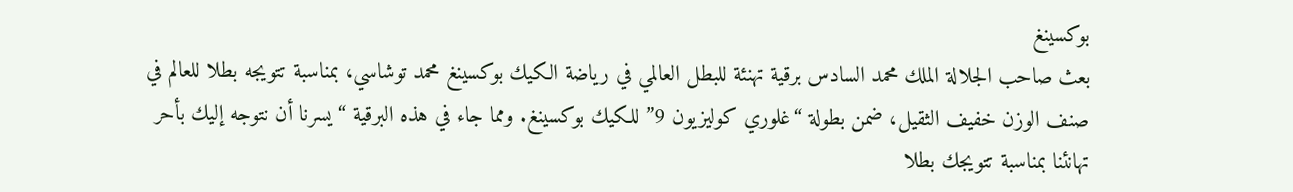بوكسينغ
بعث صاحب الجلالة الملك محمد السادس برقية تهنئة للبطل العالمي في رياضة الكيك بوكسينغ محمد توشاسي، بمناسبة تتويجه بطلا للعالم في صنف الوزن خفيف الثقيل، ضمن بطولة “غلوري كوليزيون 9” للكيك بوكسينغ. ومما جاء في هذه البرقية “يسرنا أن نتوجه إليك بأحر تهانئنا بمناسبة تتويجك بطلا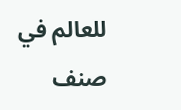للعالم في صنف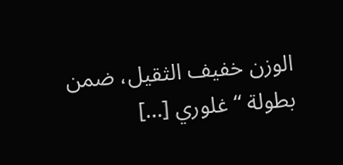الوزن خفيف الثقيل، ضمن بطولة “غلوري […]